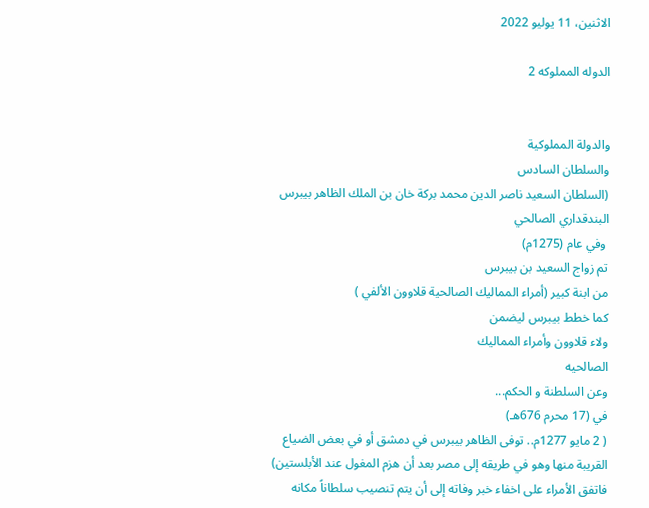الاثنين، 11 يوليو 2022

الدوله المملوكه 2


والدولة المملوكية
والسلطان السادس
(السلطان السعيد ناصر الدين محمد بركة خان بن الملك الظاهر بيبرس البندقداري الصالحي
 وفي عام (1275م)
تم زواج السعيد بن بيبرس
من ابنة كبير (أمراء المماليك الصالحية قلاوون الألفي )
كما خطط بيبرس ليضمن
ولاء قلاوون وأمراء المماليك
الصالحيه
وعن السلطنة و الحكم...
في (17 محرم 676هـ)
( 2 مايو 1277م.. توفى الظاهر بيبرس في دمشق أو في بعض الضياع القريبة منها وهو في طريقه إلى مصر بعد أن هزم المغول عند الأبلستين) فاتفق الأمراء على اخفاء خبر وفاته إلى أن يتم تنصيب سلطاناً مكانه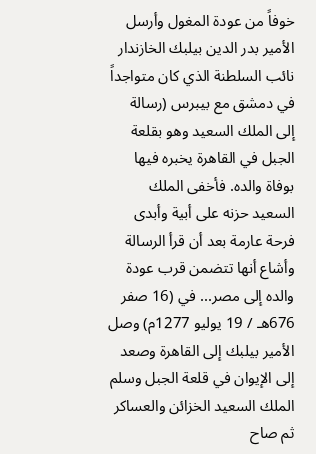خوفاً من عودة المغول وأرسل الأمير بدر الدين بيلبك الخازندار نائب السلطنة الذي كان متواجداً في دمشق مع بيبرس (رسالة إلى الملك السعيد وهو بقلعة الجبل في القاهرة يخبره فيها بوفاة والده. فأخفى الملك السعيد حزنه على أبية وأبدى فرحة عارمة بعد أن قرأ الرسالة وأشاع أنها تتضمن قرب عودة والده إلى مصر... في (16 صفر 676هـ / 19 يوليو 1277م) وصل الأمير بيلبك إلى القاهرة وصعد إلى الإيوان في قلعة الجبل وسلم الملك السعيد الخزائن والعساكر ثم صاح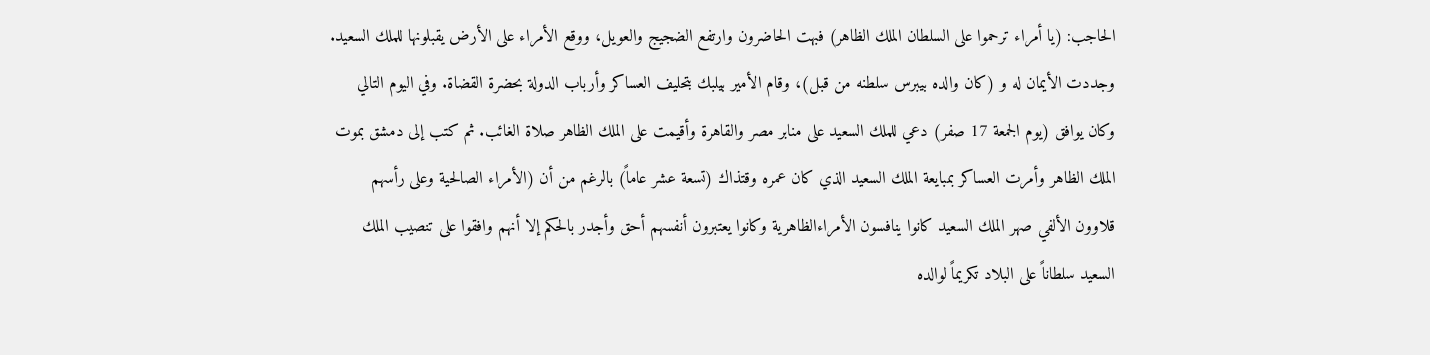الحاجب: (يا أمراء ترحموا على السلطان الملك الظاهر) فبهت الحاضرون وارتفع الضجيج والعويل، ووقع الأمراء على الأرض يقبلونها للملك السعيد. وجددت الأيمان له و (كان والده بيبرس سلطنه من قبل)، وقام الأمير بيلبك بتحليف العساكر وأرباب الدولة بحضرة القضاة. وفي اليوم التالي وكان يوافق (يوم الجمعة 17 صفر) دعي للملك السعيد على منابر مصر والقاهرة وأقيمت على الملك الظاهر صلاة الغائب. ثم كتب إلى دمشق بموت الملك الظاهر وأمرت العساكر بمبايعة الملك السعيد الذي كان عمره وقتذاك (تسعة عشر عاماً) بالرغم من أن (الأمراء الصالحية وعلى رأسهم قلاوون الألفي صهر الملك السعيد كانوا ينافسون الأمراءالظاهرية وكانوا يعتبرون أنفسهم أحق وأجدر بالحكم إلا أنهم وافقوا على تنصيب الملك السعيد سلطاناً على البلاد تكريماً لوالده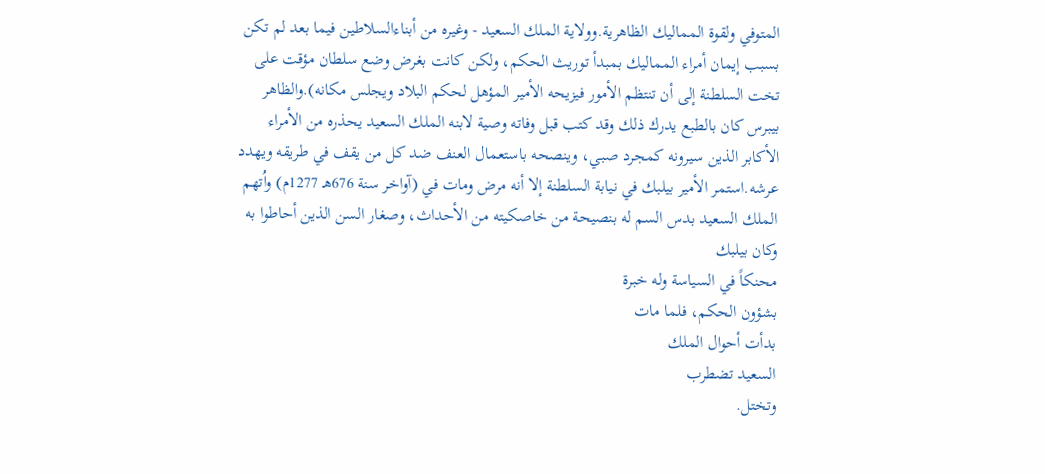المتوفي ولقوة المماليك الظاهرية.وولاية الملك السعيد - وغيره من أبناءالسلاطين فيما بعد لم تكن بسبب إيمان أمراء المماليك بمبدأ توريث الحكم، ولكن كانت بغرض وضع سلطان مؤقت على تخت السلطنة إلى أن تنتظم الأمور فيزيحه الأمير المؤهل لحكم البلاد ويجلس مكانه).والظاهر بيبرس كان بالطبع يدرك ذلك وقد كتب قبل وفاته وصية لابنه الملك السعيد يحذره من الأمراء الأكابر الذين سيرونه كمجرد صبي، وينصحه باستعمال العنف ضد كل من يقف في طريقه ويهدد عرشه.استمر الأمير بيلبك في نيابة السلطنة إلا أنه مرض ومات في (آواخر سنة 676هـ 1277م) واُتهم الملك السعيد بدس السم له بنصيحة من خاصكيته من الأحداث، وصغار السن الذين أحاطوا به وكان بيلبك
محنكاً في السياسة وله خبرة
بشؤون الحكم، فلما مات
بدأت أحوال الملك
السعيد تضطرب
وتختل.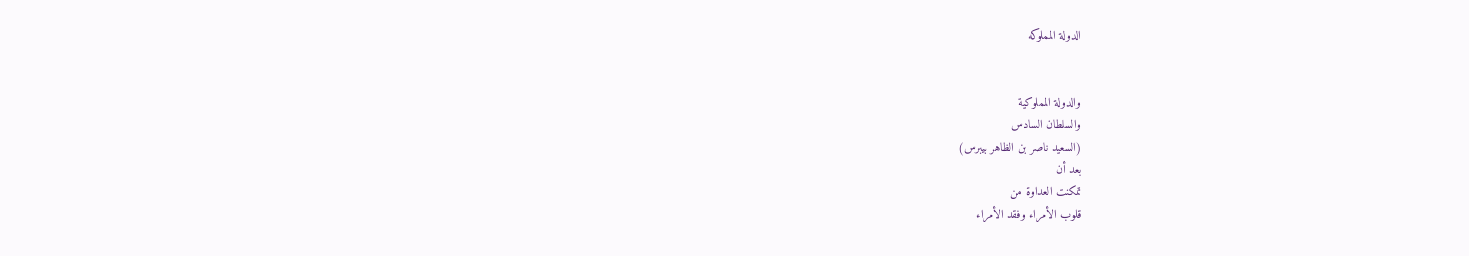الدولة المملوكه


والدولة المملوكية
والسلطان السادس
(السعيد ناصر بن الظاهر بيبرس)
بعد أن
تمكنت العداوة من
قلوب الأمراء وفقد الأمراء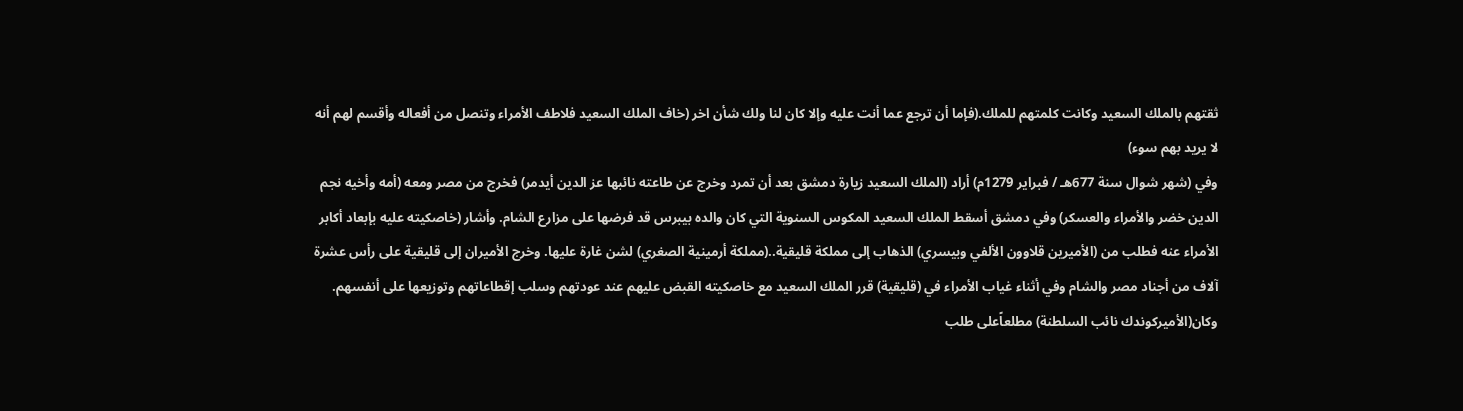ثقتهم بالملك السعيد وكانت كلمتهم للملك.(فإما أن ترجع عما أنت عليه وإلا كان لنا ولك شأن اخر (خاف الملك السعيد فلاطف الأمراء وتنصل من أفعاله وأقسم لهم أنه لا يريد بهم سوء)
وفي (شهر شوال سنة 677هـ / فبراير 1279م) أراد (الملك السعيد زيارة دمشق بعد أن تمرد وخرج عن طاعته نائبها عز الدين أيدمر) فخرج من مصر ومعه (أمه وأخيه نجم الدين خضر والأمراء والعسكر) وفي دمشق أسقط الملك السعيد المكوس السنوية التي كان والده بيبرس قد فرضها على مزارع الشام. وأشار (خاصكيته عليه بإبعاد أكابر الأمراء عنه فطلب من (الأميرين قلاوون الألفي وبيسري) الذهاب إلى مملكة قليقية..(مملكة أرمينية الصغري) لشن غارة عليها. وخرج الأميران إلى قليقية على رأس عشرة آلاف من أجناد مصر والشام وفي أثناء غياب الأمراء في (قليقية) قرر الملك السعيد مع خاصكيته القبض عليهم عند عودتهم وسلب إقطاعاتهم وتوزيعها على أنفسهم. وكان(الأميركوندك نائب السلطنة) مطلعاًعلى طلب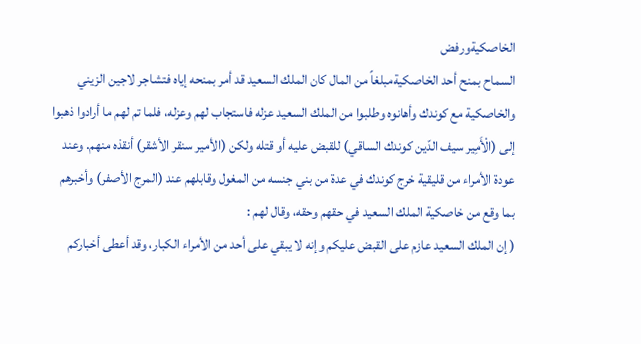الخاصكيةورفض
السماح بمنح أحد الخاصكيةمبلغاً من المال كان الملك السعيد قد أمر بمنحه إياه فتشاجر لاجين الزيني والخاصكية مع كوندك وأهانوه وطلبوا من الملك السعيد عزله فاستجاب لهم وعزله، فلما تم لهم ما أرادوا ذهبوا إلى (الْأَمِير سيف الدّين كوندك الساقي) للقبض عليه أو قتله ولكن (الأمير سنقر الأشقر) أنقذه منهم. وعند عودة الأمراء من قليقية خرج كوندك في عدة من بني جنسه من المغول وقابلهم عند (المرج الأصفر) وأخبرهم بما وقع من خاصكية الملك السعيد في حقهم وحقه، وقال لهم :
( إن الملك السعيد عازم على القبض عليكم وإنه لا يبقي على أحد من الأمراء الكبار، وقد أعطى أخباركم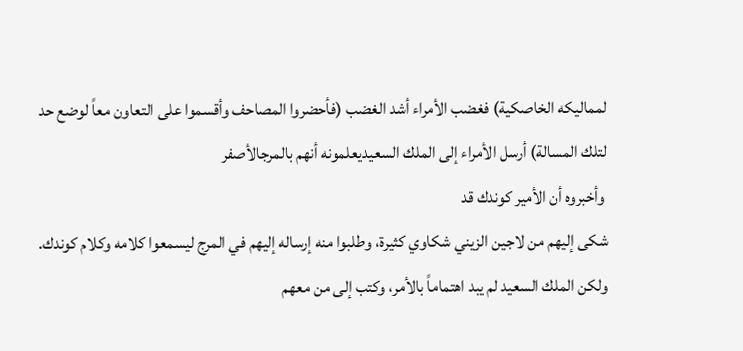لمماليكه الخاصكية) فغضب الأمراء أشد الغضب (فأحضروا المصاحف وأقسموا على التعاون معاً لوضع حد لتلك المسالة) أرسل الأمراء إلى الملك السعيديعلمونه أنهم بالمرجالأصفر
 وأخبروه أن الأمير كوندك قد
شكى إليهم من لاجين الزيني شكاوي كثيرة، وطلبوا منه إرساله إليهم في المرج ليسمعوا كلامه وكلام كوندك. ولكن الملك السعيد لم يبد اهتماماً بالأمر، وكتب إلى من معهم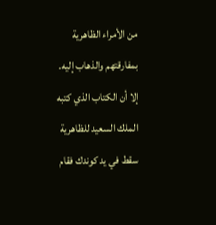من الأمراء الظاهرية بمفارقتهم والذهاب إليه. إلا أن الكتاب الذي كتبه الملك السعيد للظاهرية سقط في يد كوندك فقام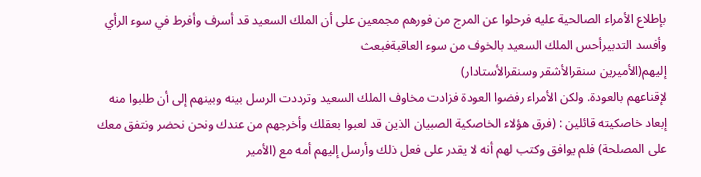بإطلاع الأمراء الصالحية عليه فرحلوا عن المرج من فورهم مجمعين على أن الملك السعيد قد أسرف وأفرط في سوء الرأي وأفسد التدبيرأحس الملك السعيد بالخوف من سوء العاقبةفبعث
إليهم(الأميرين سنقرالأشقر وسنقرالأستادار)
لإقناعهم بالعودة. ولكن الأمراء رفضوا العودة فزادت مخاوف الملك السعيد وترددت الرسل بينه وبينهم إلى أن طلبوا منه إبعاد خاصكيته قائلين : (فرق هؤلاء الخاصكية الصبيان الذين قد لعبوا بعقلك وأخرجهم من عندك ونحن نحضر ونتفق معك على المصلحة) فلم يوافق وكتب لهم أنه لا يقدر على فعل ذلك وأرسل إليهم أمه مع (الأمير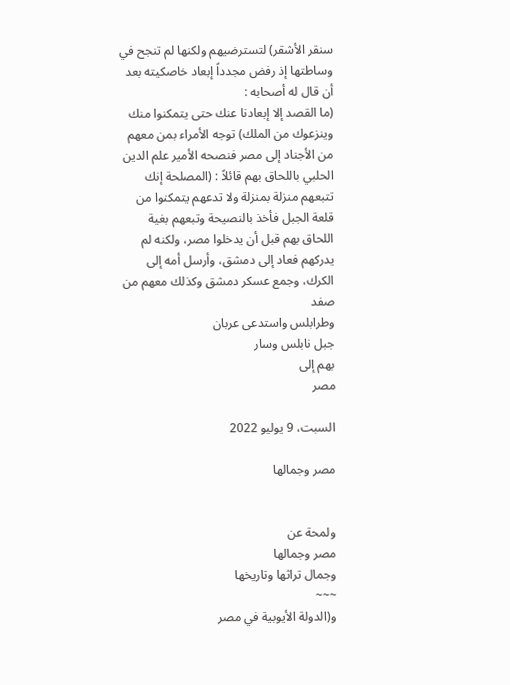سنقر الأشقر) لتسترضيهم ولكنها لم تنجح في وساطتها إذ رفض مجدداً إبعاد خاصكيته بعد أن قال له أصحابه :
(ما القصد إلا إبعادنا عنك حتى يتمكنوا منك وينزعوك من الملك) توجه الأمراء بمن معهم من الأجناد إلى مصر فنصحه الأمير علم الدين الحلبي باللحاق بهم قائلاً : (المصلحة إنك تتبعهم منزلة بمنزلة ولا تدعهم يتمكنوا من قلعة الجبل فأخذ بالنصيحة وتبعهم بغية اللحاق بهم قبل أن يدخلوا مصر، ولكنه لم يدركهم فعاد إلى دمشق، وأرسل أمه إلى الكرك، وجمع عسكر دمشق وكذلك معهم من صفد
وطرابلس واستدعى عربان
جبل نابلس وسار
بهم إلى
مصر

السبت، 9 يوليو 2022

مصر وجمالها


ولمحة عن
مصر وجمالها
وجمال تراثها وتاريخها
~~~
و(الدولة الأيوبية في مصر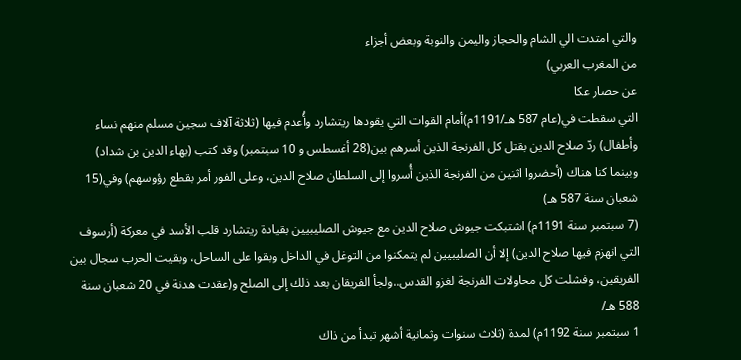والتي امتدت الي الشام والحجاز واليمن والنوبة وبعض أجزاء
من المغرب العربي)
عن حصار عكا
التي سقطت في(عام 587 هـ/1191م)أمام القوات التي يقودها ريتشارد وأُعدم فيها (ثلاثة آلاف سجين مسلم منهم نساء وأطفال) ردّ صلاح الدين بقتل كل الفرنجة الذين أسرهم بين(28 أغسطس و 10 سبتمبر) وقد كتب (بهاء الدين بن شداد) وبينما كنا هناك (أحضروا اثنين من الفرنجة الذين أُسروا إلى السلطان صلاح الدين، وعلى الفور أمر بقطع رؤوسهم) وفي(15 شعبان سنة 587 هـ)
(7 سبتمبر سنة 1191م) اشتبكت جيوش صلاح الدين مع جيوش الصليبيين بقيادة ريتشارد قلب الأسد في معركة (أرسوف التي انهزم فيها صلاح الدين) إلا أن الصليبيين لم يتمكنوا من التوغل في الداخل وبقوا على الساحل، وبقيت الحرب سجال بين الفريقين، وفشلت كل محاولات الفرنجة لغزو القدس..ولجأ الفريقان بعد ذلك إلى الصلح و(عقدت هدنة في 20 شعبان سنة 588 هـ/
1 سبتمبر سنة 1192م) لمدة (ثلاث سنوات وثمانية أشهر تبدأ من ذاك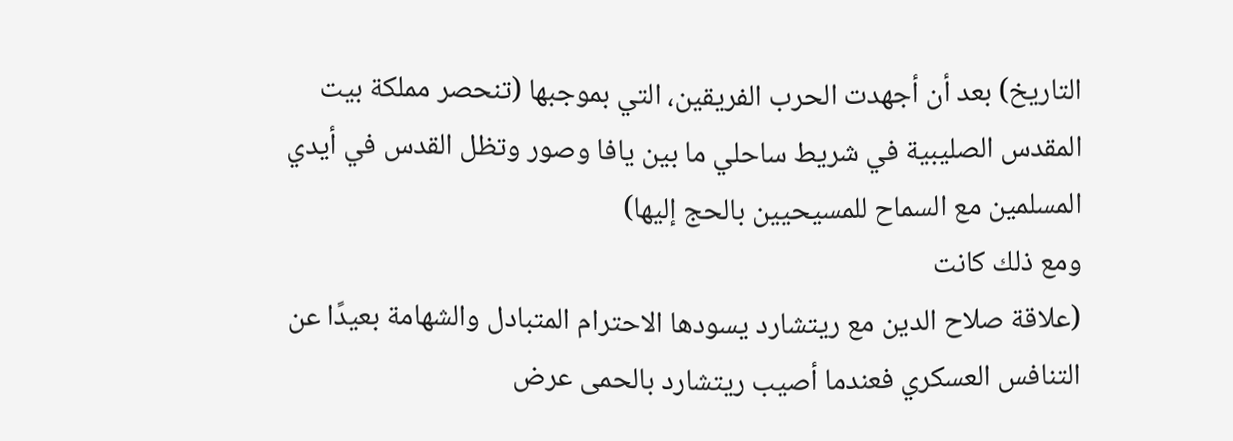التاريخ) بعد أن أجهدت الحرب الفريقين، التي بموجبها (تنحصر مملكة بيت المقدس الصليبية في شريط ساحلي ما بين يافا وصور وتظل القدس في أيدي المسلمين مع السماح للمسيحيين بالحج إليها)
ومع ذلك كانت
(علاقة صلاح الدين مع ريتشارد يسودها الاحترام المتبادل والشهامة بعيدًا عن التنافس العسكري فعندما أصيب ريتشارد بالحمى عرض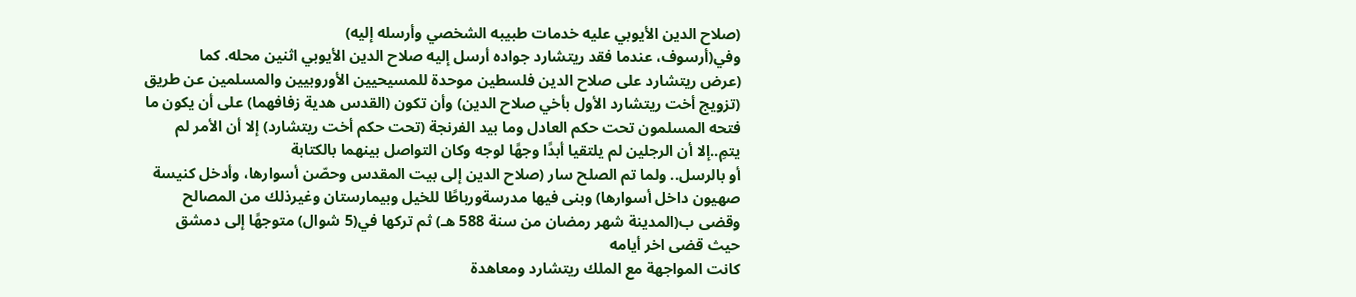(صلاح الدين الأيوبي عليه خدمات طبيبه الشخصي وأرسله إليه)
وفي(أرسوف، عندما فقد ريتشارد جواده أرسل إليه صلاح الدين الأيوبي اثنين محله. كما
(عرض ريتشارد على صلاح الدين فلسطين موحدة للمسيحيين الأوروبيين والمسلمين عن طريق (تزويج أخت ريتشارد الأول بأخي صلاح الدين) وأن تكون (القدس هدية زفافهما) على أن يكون ما فتحه المسلمون تحت حكم العادل وما بيد الفرنجة (تحت حكم أخت ريتشارد) إلا أن الأمر لم يتمِ..إلا أن الرجلين لم يلتقيا أبدًا وجهًا لوجه وكان التواصل بينهما بالكتابة
أو بالرسل.. ولما تم الصلح سار (صلاح الدين إلى بيت المقدس وحصّن أسوارها، وأدخل كنيسة صهيون داخل أسوارها) وبنى فيها مدرسةورباطًا للخيل وبيمارستان وغيرذلك من المصالح وقضى ب(المدينة شهر رمضان من سنة 588 هـ) ثم تركها في(5 شوال) متوجهًا إلى دمشق حيث قضى اخر أيامه
كانت المواجهة مع الملك ريتشارد ومعاهدة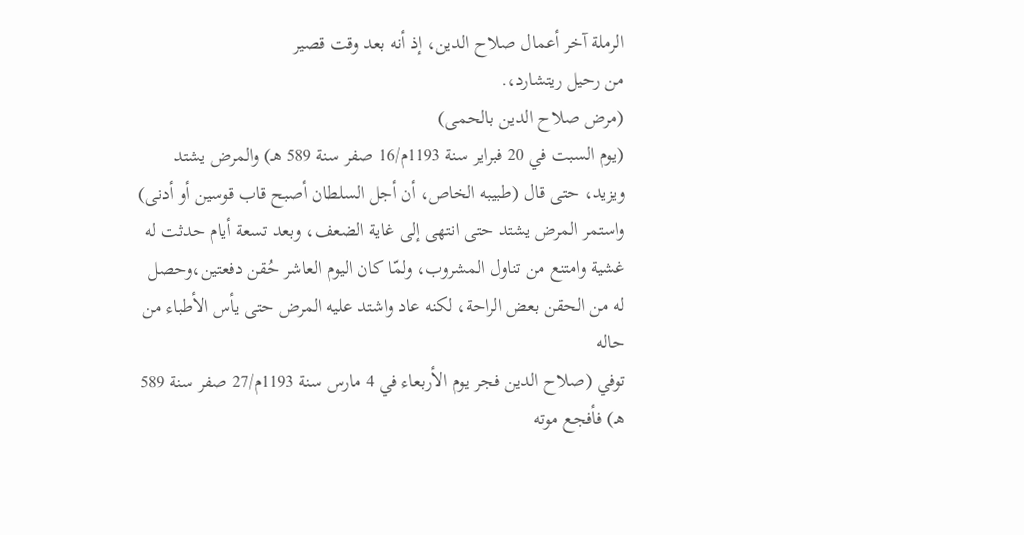الرملة آخر أعمال صلاح الدين، إذ أنه بعد وقت قصير
من رحيل ريتشارد،.
(مرض صلاح الدين بالحمى)
(يوم السبت في 20 فبراير سنة 1193م/16 صفر سنة 589 هـ) والمرض يشتد ويزيد، حتى قال (طبيبه الخاص، أن أجل السلطان أصبح قاب قوسين أو أدنى) واستمر المرض يشتد حتى انتهى إلى غاية الضعف، وبعد تسعة أيام حدثت له غشية وامتنع من تناول المشروب، ولمّا كان اليوم العاشر حُقن دفعتين،وحصل له من الحقن بعض الراحة، لكنه عاد واشتد عليه المرض حتى يأس الأطباء من حاله
توفي (صلاح الدين فجر يوم الأربعاء في 4 مارس سنة 1193م/27 صفر سنة 589 هـ) فأفجع موته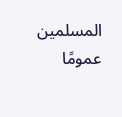المسلمين عمومًا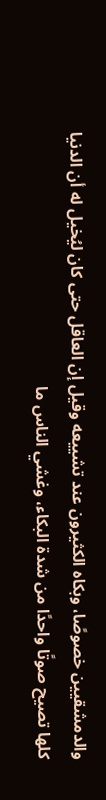والدمشقيين خصوصًا، وبكاه الكثيرون عند تشييعه وقيل إن العاقل حتى كان ليُخيل له أن الدنيا كلها تصيح صوتًا واحدًا من شدة البكاء، وغشي الناس ما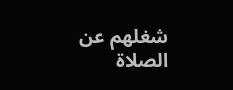شغلهم عن الصلاة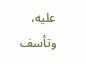عليه، وتأسف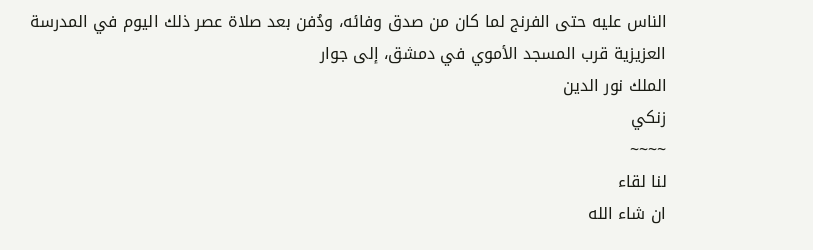الناس عليه حتى الفرنج لما كان من صدق وفائه، ودُفن بعد صلاة عصر ذلك اليوم في المدرسة العزيزية قرب المسجد الأموي في دمشق، إلى جوار
الملك نور الدين
زنكي
~~~~
لنا لقاء
ان شاء الله